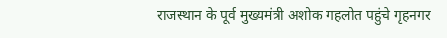राजस्थान के पूर्व मुख्यमंत्री अशोक गहलोत पहुंचे गृहनगर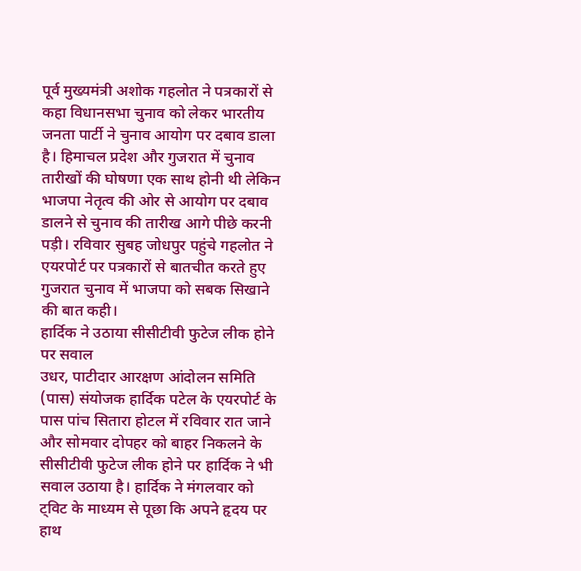पूर्व मुख्यमंत्री अशोक गहलोत ने पत्रकारों से कहा विधानसभा चुनाव को लेकर भारतीय जनता पार्टी ने चुनाव आयोग पर दबाव डाला है। हिमाचल प्रदेश और गुजरात में चुनाव तारीखों की घोषणा एक साथ होनी थी लेकिन भाजपा नेतृत्व की ओर से आयोग पर दबाव डालने से चुनाव की तारीख आगे पीछे करनी पड़ी। रविवार सुबह जोधपुर पहुंचे गहलोत ने एयरपोर्ट पर पत्रकारों से बातचीत करते हुए गुजरात चुनाव में भाजपा को सबक सिखाने की बात कही।
हार्दिक ने उठाया सीसीटीवी फुटेज लीक होने पर सवाल
उधर, पाटीदार आरक्षण आंदोलन समिति (पास) संयोजक हार्दिक पटेल के एयरपोर्ट के पास पांच सितारा होटल में रविवार रात जाने और सोमवार दोपहर को बाहर निकलने के सीसीटीवी फुटेज लीक होने पर हार्दिक ने भी सवाल उठाया है। हार्दिक ने मंगलवार को ट्विट के माध्यम से पूछा कि अपने हृदय पर हाथ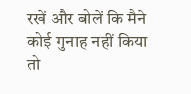रखें और बोलें कि मैने कोई गुनाह नहीं किया तो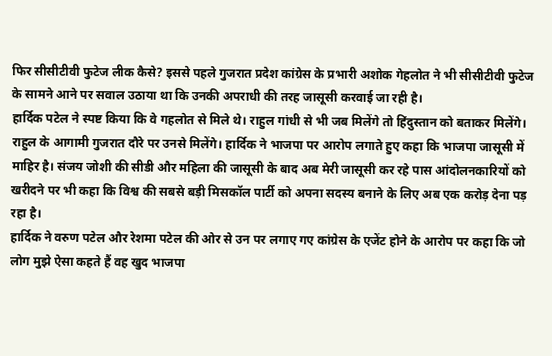फिर सीसीटीवी फुटेज लीक कैसे? इससे पहले गुजरात प्रदेश कांग्रेस के प्रभारी अशोक गेहलोत ने भी सीसीटीवी फुटेज के सामने आने पर सवाल उठाया था कि उनकी अपराधी की तरह जासूसी करवाई जा रही है।
हार्दिक पटेल ने स्पष्ट किया कि वे गहलोत से मिले थे। राहुल गांधी से भी जब मिलेंगे तो हिंदुस्तान को बताकर मिलेंगे। राहुल के आगामी गुजरात दौरे पर उनसे मिलेंगे। हार्दिक ने भाजपा पर आरोप लगाते हुए कहा कि भाजपा जासूसी में माहिर है। संजय जोशी की सीडी और महिला की जासूसी के बाद अब मेरी जासूसी कर रहे पास आंदोलनकारियों को खरीदने पर भी कहा कि विश्व की सबसे बड़ी मिसकॉल पार्टी को अपना सदस्य बनाने के लिए अब एक करोड़ देना पड़ रहा है।
हार्दिक ने वरुण पटेल और रेशमा पटेल की ओर से उन पर लगाए गए कांग्रेस के एजेंट होने के आरोप पर कहा कि जो लोग मुझे ऐसा कहते हैं वह खुद भाजपा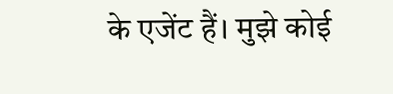के एजेंट हैं। मुझे कोई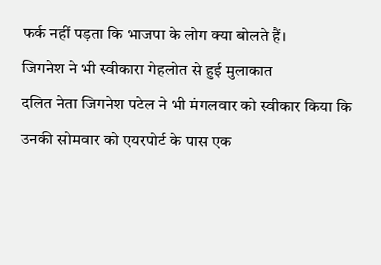फर्क नहीं पड़ता कि भाजपा के लोग क्या बोलते हैं।
जिगनेश ने भी स्वीकारा गेहलोत से हुई मुलाकात
दलित नेता जिगनेश पटेल ने भी मंगलवार को स्वीकार किया कि उनकी सोमवार को एयरपोर्ट के पास एक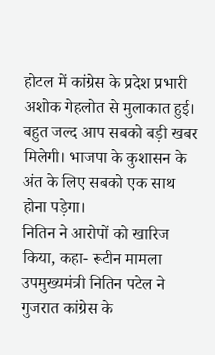होटल में कांग्रेस के प्रदेश प्रभारी अशोक गेहलोत से मुलाकात हुई। बहुत जल्द आप सबको बड़ी खबर मिलेगी। भाजपा के कुशासन के अंत के लिए सबको एक साथ होना पड़ेगा।
नितिन ने आरोपों को खारिज किया, कहा- रूटीन मामला
उपमुख्यमंत्री नितिन पटेल ने गुजरात कांग्रेस के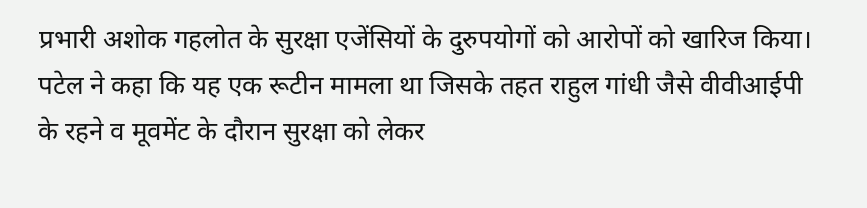प्रभारी अशोक गहलोत के सुरक्षा एजेंसियों के दुरुपयोगों को आरोपों को खारिज किया। पटेल ने कहा कि यह एक रूटीन मामला था जिसके तहत राहुल गांधी जैसे वीवीआईपी के रहने व मूवमेंट के दौरान सुरक्षा को लेकर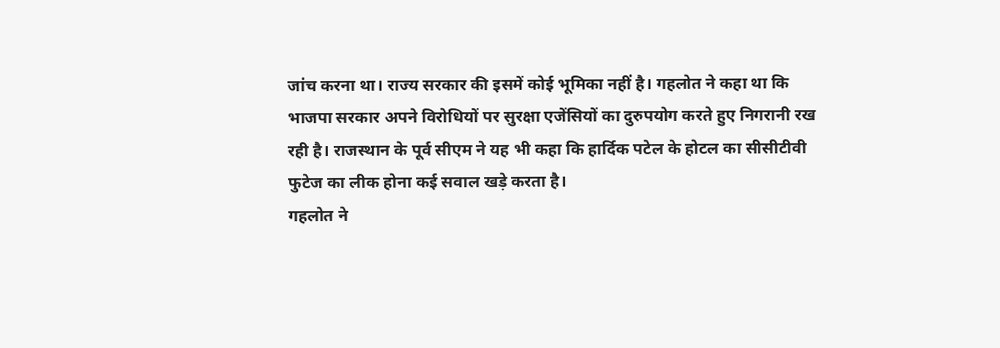जांच करना था। राज्य सरकार की इसमें कोई भूमिका नहीं है। गहलोत ने कहा था कि भाजपा सरकार अपने विरोधियों पर सुरक्षा एजेंसियों का दुरुपयोग करते हुए निगरानी रख रही है। राजस्थान के पूर्व सीएम ने यह भी कहा कि हार्दिक पटेल के होटल का सीसीटीवी फुटेज का लीक होना कई सवाल खड़े करता है।
गहलोत ने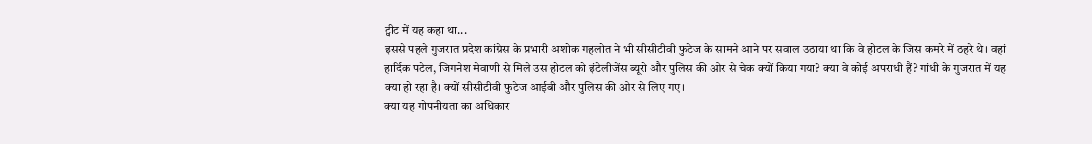ट्वीट में यह कहा था...
इससे पहले गुजरात प्रदेश कांग्रेस के प्रभारी अशोक गहलोत ने भी सीसीटीवी फुटेज के सामने आने पर सवाल उठाया था कि वे होटल के जिस कमरे में ठहरे थे। वहां हार्दिक पटेल, जिगनेश मेवाणी से मिले उस होटल को इंटेलीजेंस ब्यूरो और पुलिस की ओर से चेक क्यों किया गया? क्या वे कोई अपराधी हैं? गांधी के गुजरात में यह क्या हो रहा है। क्यों सीसीटीवी फुटेज आईबी और पुलिस की ओर से लिए गए।
क्या यह गोपनीयता का अधिकार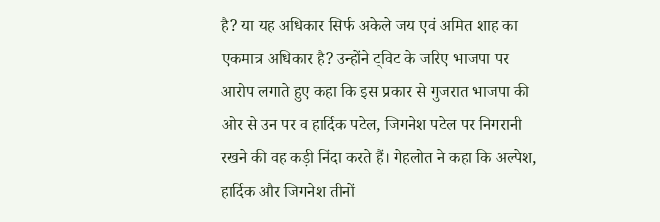है? या यह अधिकार सिर्फ अकेले जय एवं अमित शाह का एकमात्र अधिकार है? उन्होंने ट्विट के जरिए भाजपा पर आरोप लगाते हुए कहा कि इस प्रकार से गुजरात भाजपा की ओर से उन पर व हार्दिक पटेल, जिगनेश पटेल पर निगरानी रखने की वह कड़ी निंदा करते हैं। गेहलोत ने कहा कि अल्पेश, हार्दिक और जिगनेश तीनों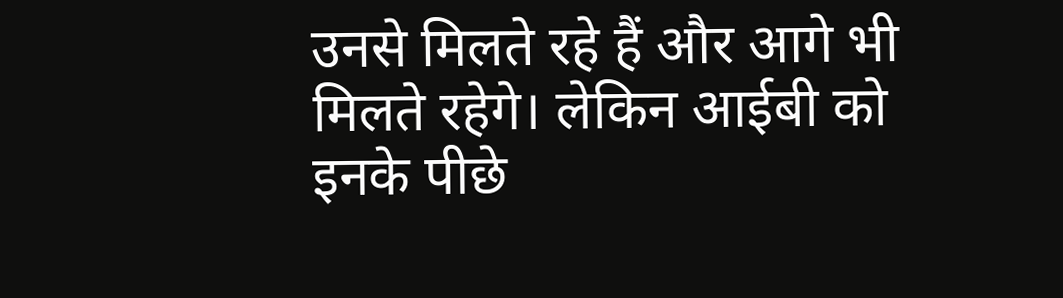उनसे मिलते रहे हैं और आगे भी मिलते रहेगे। लेकिन आईबी को इनके पीछे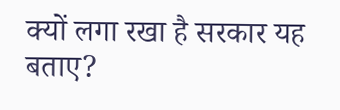क्यों लगा रखा है सरकार यह बताए?